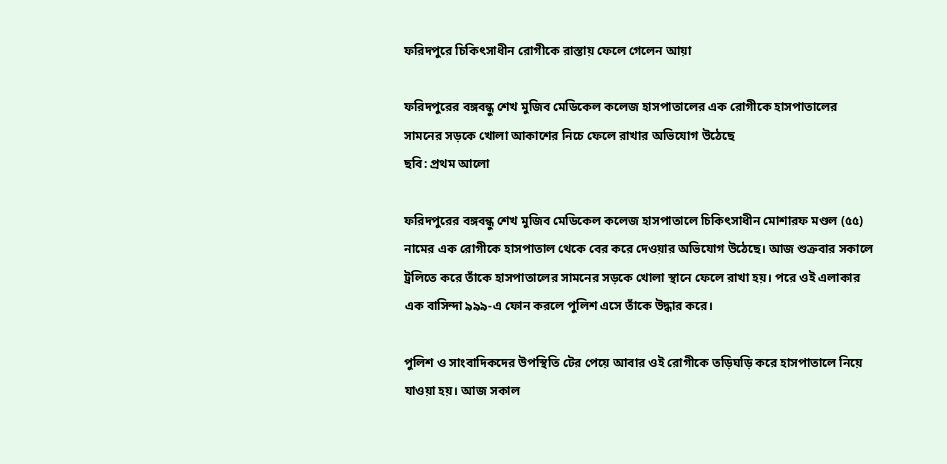ফরিদপুরে চিকিৎসাধীন রোগীকে রাস্তায় ফেলে গেলেন আয়া

ফরিদপুরের বঙ্গবন্ধু শেখ মুজিব মেডিকেল কলেজ হাসপাতালের এক রোগীকে হাসপাতালের সামনের সড়কে খোলা আকাশের নিচে ফেলে রাখার অভিযোগ উঠেছে
ছবি: প্রথম আলো

ফরিদপুরের বঙ্গবন্ধু শেখ মুজিব মেডিকেল কলেজ হাসপাতালে চিকিৎসাধীন মোশারফ মণ্ডল (৫৫) নামের এক রোগীকে হাসপাতাল থেকে বের করে দেওয়ার অভিযোগ উঠেছে। আজ শুক্রবার সকালে ট্রলিতে করে তাঁকে হাসপাতালের সামনের সড়কে খোলা স্থানে ফেলে রাখা হয়। পরে ওই এলাকার এক বাসিন্দা ৯৯৯-এ ফোন করলে পুলিশ এসে তাঁকে উদ্ধার করে।

পুলিশ ও সাংবাদিকদের উপস্থিতি টের পেয়ে আবার ওই রোগীকে তড়িঘড়ি করে হাসপাতালে নিয়ে যাওয়া হয়। আজ সকাল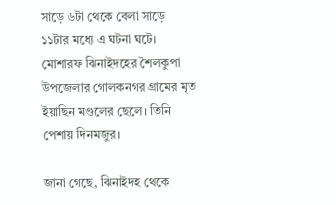সাড়ে ৬টা থেকে বেলা সাড়ে ১১টার মধ্যে এ ঘটনা ঘটে। মোশারফ ঝিনাইদহের শৈলকুপা উপজেলার গোলকনগর গ্রামের মৃত ইয়াছিন মণ্ডলের ছেলে। তিনি পেশায় দিনমজুর।

জানা গেছে, ঝিনাইদহ থেকে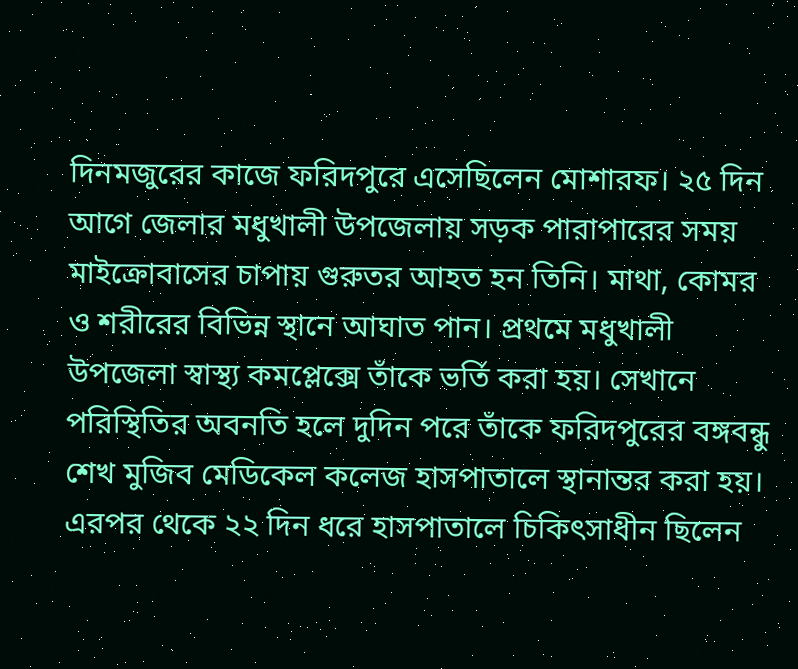দিনমজুরের কাজে ফরিদপুরে এসেছিলেন মোশারফ। ২৫ দিন আগে জেলার মধুখালী উপজেলায় সড়ক পারাপারের সময় মাইক্রোবাসের চাপায় গুরুতর আহত হন তিনি। মাথা, কোমর ও শরীরের বিভিন্ন স্থানে আঘাত পান। প্রথমে মধুখালী উপজেলা স্বাস্থ্য কমপ্লেক্সে তাঁকে ভর্তি করা হয়। সেখানে পরিস্থিতির অবনতি হলে দুদিন পরে তাঁকে ফরিদপুরের বঙ্গবন্ধু শেখ মুজিব মেডিকেল কলেজ হাসপাতালে স্থানান্তর করা হয়। এরপর থেকে ২২ দিন ধরে হাসপাতালে চিকিৎসাধীন ছিলেন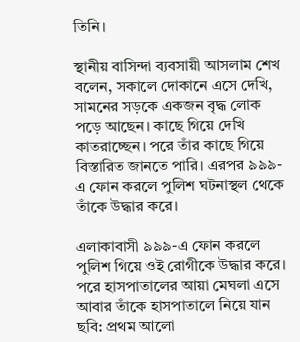তিনি।

স্থানীয় বাসিন্দা ব্যবসায়ী আসলাম শেখ বলেন, সকালে দোকানে এসে দেখি, সামনের সড়কে একজন বৃদ্ধ লোক পড়ে আছেন। কাছে গিয়ে দেখি কাতরাচ্ছেন। পরে তাঁর কাছে গিয়ে বিস্তারিত জানতে পারি। এরপর ৯৯৯-এ ফোন করলে পুলিশ ঘটনাস্থল থেকে তাঁকে উদ্ধার করে।

এলাকাবাসী ৯৯৯-এ ফোন করলে পুলিশ গিয়ে ওই রোগীকে উদ্ধার করে। পরে হাসপাতালের আয়া মেঘলা এসে আবার তাঁকে হাসপাতালে নিয়ে যান
ছবি: প্রথম আলো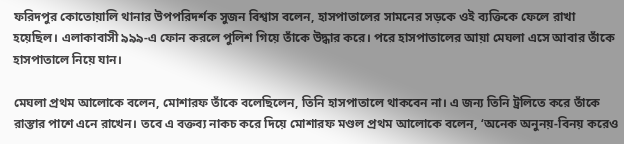ফরিদপুর কোতোয়ালি থানার উপপরিদর্শক সুজন বিশ্বাস বলেন, হাসপাতালের সামনের সড়কে ওই ব্যক্তিকে ফেলে রাখা হয়েছিল। এলাকাবাসী ৯৯৯-এ ফোন করলে পুলিশ গিয়ে তাঁকে উদ্ধার করে। পরে হাসপাতালের আয়া মেঘলা এসে আবার তাঁকে হাসপাতালে নিয়ে যান।

মেঘলা প্রথম আলোকে বলেন, মোশারফ তাঁকে বলেছিলেন, তিনি হাসপাতালে থাকবেন না। এ জন্য তিনি ট্রলিতে করে তাঁকে রাস্তার পাশে এনে রাখেন। তবে এ বক্তব্য নাকচ করে দিয়ে মোশারফ মণ্ডল প্রথম আলোকে বলেন, ‘অনেক অনুনয়-বিনয় করেও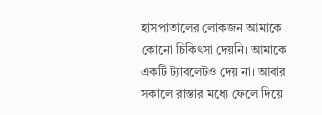হাসপাতালের লোকজন আমাকে কোনো চিকিৎসা দেয়নি। আমাকে একটি ট্যাবলেটও দেয় না। আবার সকালে রাস্তার মধ্যে ফেলে দিয়ে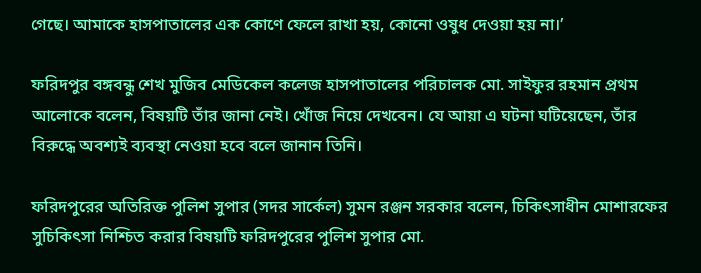গেছে। আমাকে হাসপাতালের এক কোণে ফেলে রাখা হয়, কোনো ওষুধ দেওয়া হয় না।’

ফরিদপুর বঙ্গবন্ধু শেখ মুজিব মেডিকেল কলেজ হাসপাতালের পরিচালক মো. সাইফুর রহমান প্রথম আলোকে বলেন, বিষয়টি তাঁর জানা নেই। খোঁজ নিয়ে দেখবেন। যে আয়া এ ঘটনা ঘটিয়েছেন, তাঁর বিরুদ্ধে অবশ্যই ব্যবস্থা নেওয়া হবে বলে জানান তিনি।

ফরিদপুরের অতিরিক্ত পুলিশ সুপার (সদর সার্কেল) সুমন রঞ্জন সরকার বলেন, চিকিৎসাধীন মোশারফের সুচিকিৎসা নিশ্চিত করার বিষয়টি ফরিদপুরের পুলিশ সুপার মো.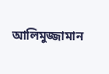আলিমুজ্জামান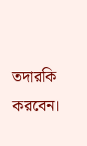তদারকি করবেন।